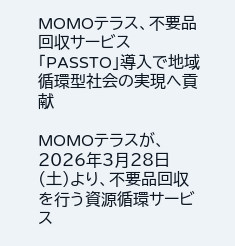MOMOテラス、不要品回収サービス「PASSTO」導入で地域循環型社会の実現へ貢献

MOMOテラスが、2026年3月28日(土)より、不要品回収を行う資源循環サービス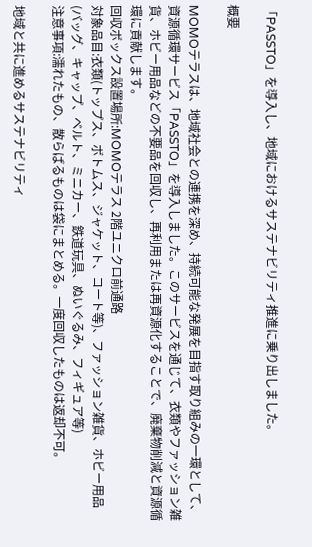「PASSTO」を導入し、地域におけるサステナビリティ推進に乗り出しました。

概要

MOMOテラスは、地域社会との連携を深め、持続可能な発展を目指す取り組みの一環として、資源循環サービス「PASSTO」を導入しました。このサービスを通じて、衣類やファッション雑貨、ホビー用品などの不要品を回収し、再利用または再資源化することで、廃棄物削減と資源循環に貢献します。
回収ボックス設置場所:MOMOテラス 2階ユニクロ前通路
対象品目:衣類(トップス、ボトムス、ジャケット、コート等)、ファッション雑貨、ホビー用品(バッグ、キャップ、ベルト、ミニカー、鉄道玩具、ぬいぐるみ、フィギュア等)
注意事項:濡れたもの、散らばるものは袋にまとめる。一度回収したものは返却不可。

地域と共に進めるサステナビリティ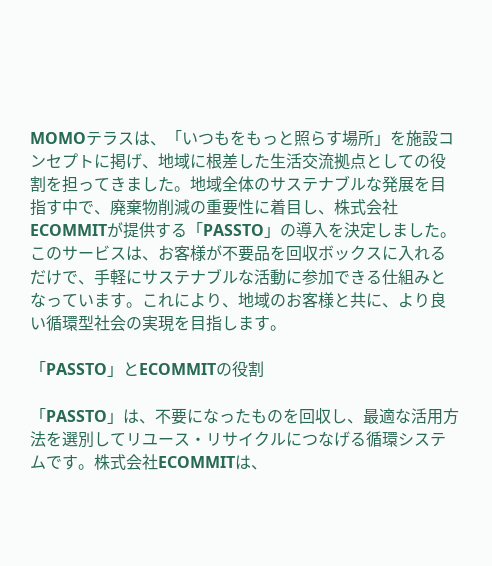MOMOテラスは、「いつもをもっと照らす場所」を施設コンセプトに掲げ、地域に根差した生活交流拠点としての役割を担ってきました。地域全体のサステナブルな発展を目指す中で、廃棄物削減の重要性に着目し、株式会社ECOMMITが提供する「PASSTO」の導入を決定しました。このサービスは、お客様が不要品を回収ボックスに入れるだけで、手軽にサステナブルな活動に参加できる仕組みとなっています。これにより、地域のお客様と共に、より良い循環型社会の実現を目指します。

「PASSTO」とECOMMITの役割

「PASSTO」は、不要になったものを回収し、最適な活用方法を選別してリユース・リサイクルにつなげる循環システムです。株式会社ECOMMITは、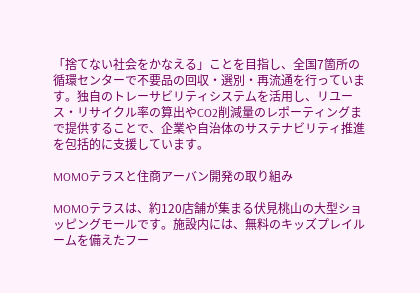「捨てない社会をかなえる」ことを目指し、全国7箇所の循環センターで不要品の回収・選別・再流通を行っています。独自のトレーサビリティシステムを活用し、リユース・リサイクル率の算出やCO2削減量のレポーティングまで提供することで、企業や自治体のサステナビリティ推進を包括的に支援しています。

MOMOテラスと住商アーバン開発の取り組み

MOMOテラスは、約120店舗が集まる伏見桃山の大型ショッピングモールです。施設内には、無料のキッズプレイルームを備えたフー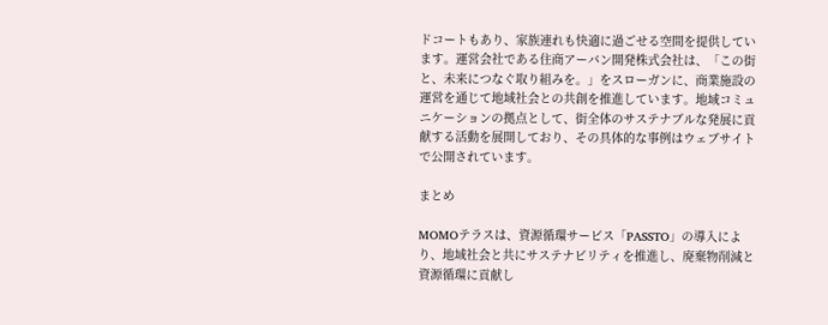ドコートもあり、家族連れも快適に過ごせる空間を提供しています。運営会社である住商アーバン開発株式会社は、「この街と、未来につなぐ取り組みを。」をスローガンに、商業施設の運営を通じて地域社会との共創を推進しています。地域コミュニケーションの拠点として、街全体のサステナブルな発展に貢献する活動を展開しており、その具体的な事例はウェブサイトで公開されています。

まとめ

MOMOテラスは、資源循環サービス「PASSTO」の導入により、地域社会と共にサステナビリティを推進し、廃棄物削減と資源循環に貢献し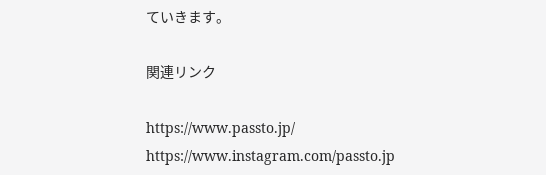ていきます。

関連リンク

https://www.passto.jp/
https://www.instagram.com/passto.jp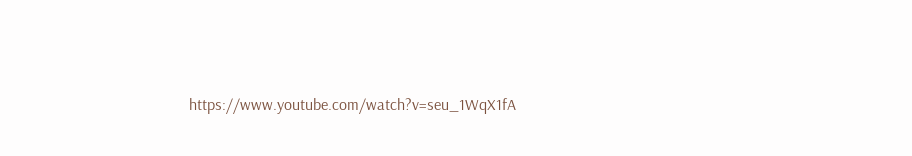https://www.youtube.com/watch?v=seu_1WqX1fA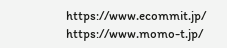https://www.ecommit.jp/
https://www.momo-t.jp/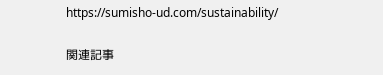https://sumisho-ud.com/sustainability/

関連記事